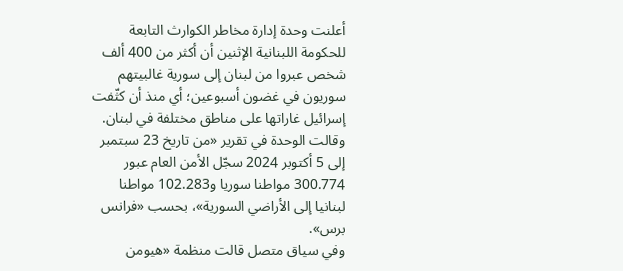أعلنت وحدة إدارة مخاطر الكوارث التابعة للحكومة اللبنانية الإثنين أن أكثر من 400 ألف شخص عبروا من لبنان إلى سورية غالبيتهم سوريون في غضون أسبوعين؛ أي منذ أن كثّفت إسرائيل غاراتها على مناطق مختلفة في لبنان.
وقالت الوحدة في تقرير «من تاريخ 23 سبتمبر إلى 5 أكتوبر 2024 سجّل الأمن العام عبور 300.774 مواطنا سوريا و102.283 مواطنا لبنانيا إلى الأراضي السورية»، بحسب «فرانس برس».
وفي سياق متصل قالت منظمة «هيومن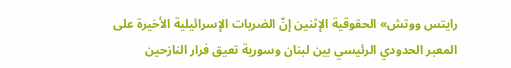رايتس ووتش» الحقوقية الإثنين إنّ الضربات الإسرائيلية الأخيرة على المعبر الحدودي الرئيسي بين لبنان وسورية تعيق فرار النازحين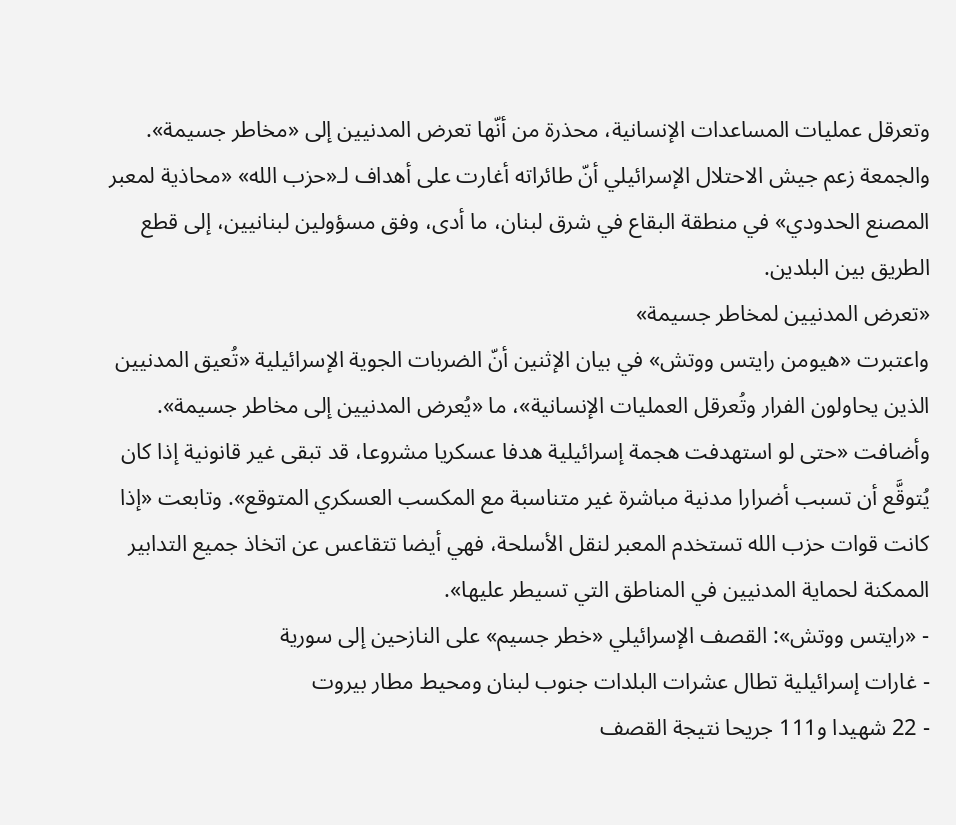وتعرقل عمليات المساعدات الإنسانية، محذرة من أنّها تعرض المدنيين إلى «مخاطر جسيمة».
والجمعة زعم جيش الاحتلال الإسرائيلي أنّ طائراته أغارت على أهداف لـ«حزب الله» «محاذية لمعبر المصنع الحدودي» في منطقة البقاع في شرق لبنان، ما أدى، وفق مسؤولين لبنانيين، إلى قطع الطريق بين البلدين.
«تعرض المدنيين لمخاطر جسيمة»
واعتبرت «هيومن رايتس ووتش» في بيان الإثنين أنّ الضربات الجوية الإسرائيلية «تُعيق المدنيين الذين يحاولون الفرار وتُعرقل العمليات الإنسانية»، ما «يُعرض المدنيين إلى مخاطر جسيمة».
وأضافت «حتى لو استهدفت هجمة إسرائيلية هدفا عسكريا مشروعا، قد تبقى غير قانونية إذا كان يُتوقَّع أن تسبب أضرارا مدنية مباشرة غير متناسبة مع المكسب العسكري المتوقع». وتابعت «إذا كانت قوات حزب الله تستخدم المعبر لنقل الأسلحة، فهي أيضا تتقاعس عن اتخاذ جميع التدابير الممكنة لحماية المدنيين في المناطق التي تسيطر عليها».
- «رايتس ووتش»: القصف الإسرائيلي «خطر جسيم» على النازحين إلى سورية
- غارات إسرائيلية تطال عشرات البلدات جنوب لبنان ومحيط مطار بيروت
- 22 شهيدا و111 جريحا نتيجة القصف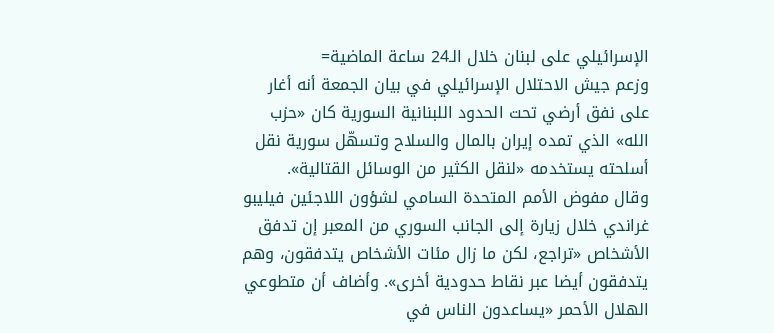الإسرائيلي على لبنان خلال الـ24 ساعة الماضية=
وزعم جيش الاحتلال الإسرائيلي في بيان الجمعة أنه أغار على نفق أرضي تحت الحدود اللبنانية السورية كان «حزب الله» الذي تمده إيران بالمال والسلاح وتسهّل سورية نقل أسلحته يستخدمه «لنقل الكثير من الوسائل القتالية».
وقال مفوض الأمم المتحدة السامي لشؤون اللاجئين فيليبو غراندي خلال زيارة إلى الجانب السوري من المعبر إن تدفق الأشخاص «تراجع، لكن ما زال مئات الأشخاص يتدفقون، وهم يتدفقون أيضا عبر نقاط حدودية أخرى». وأضاف أن متطوعي الهلال الأحمر «يساعدون الناس في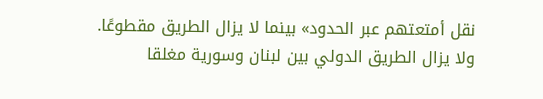نقل أمتعتهم عبر الحدود» بينما لا يزال الطريق مقطوعًا.
ولا يزال الطريق الدولي بين لبنان وسورية مغلقا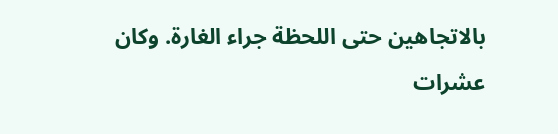بالاتجاهين حتى اللحظة جراء الغارة. وكان عشرات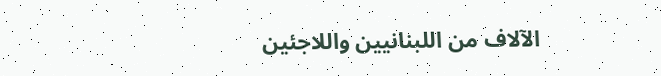الآلاف من اللبنانيين واللاجئين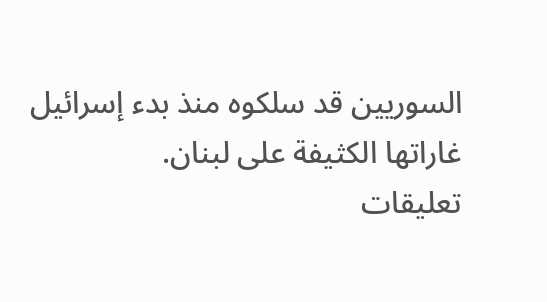السوريين قد سلكوه منذ بدء إسرائيل غاراتها الكثيفة على لبنان.
تعليقات